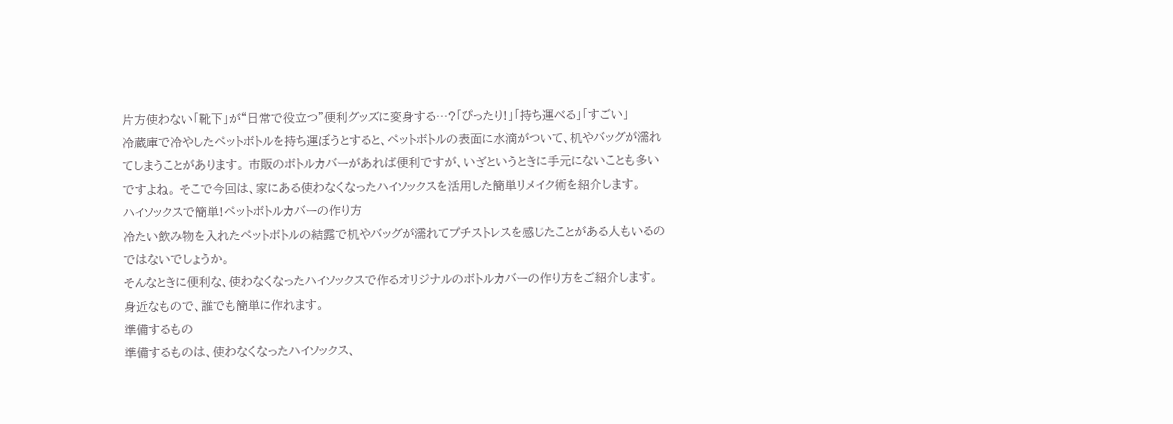片方使わない「靴下」が“日常で役立つ”便利グッズに変身する…?「ぴったり!」「持ち運べる」「すごい」
冷蔵庫で冷やしたペットボトルを持ち運ぼうとすると、ペットボトルの表面に水滴がついて、机やバッグが濡れてしまうことがあります。 市販のボトルカバーがあれば便利ですが、いざというときに手元にないことも多いですよね。 そこで今回は、家にある使わなくなったハイソックスを活用した簡単リメイク術を紹介します。
ハイソックスで簡単!ペットボトルカバーの作り方
冷たい飲み物を入れたペットボトルの結露で机やバッグが濡れてプチストレスを感じたことがある人もいるのではないでしょうか。
そんなときに便利な、使わなくなったハイソックスで作るオリジナルのボトルカバーの作り方をご紹介します。
身近なもので、誰でも簡単に作れます。
準備するもの
準備するものは、使わなくなったハイソックス、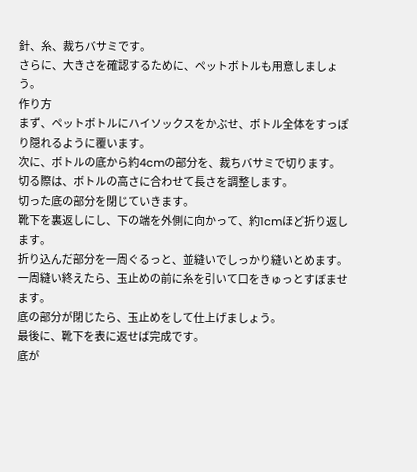針、糸、裁ちバサミです。
さらに、大きさを確認するために、ペットボトルも用意しましょう。
作り方
まず、ペットボトルにハイソックスをかぶせ、ボトル全体をすっぽり隠れるように覆います。
次に、ボトルの底から約4cmの部分を、裁ちバサミで切ります。
切る際は、ボトルの高さに合わせて長さを調整します。
切った底の部分を閉じていきます。
靴下を裏返しにし、下の端を外側に向かって、約1cmほど折り返します。
折り込んだ部分を一周ぐるっと、並縫いでしっかり縫いとめます。
一周縫い終えたら、玉止めの前に糸を引いて口をきゅっとすぼませます。
底の部分が閉じたら、玉止めをして仕上げましょう。
最後に、靴下を表に返せば完成です。
底が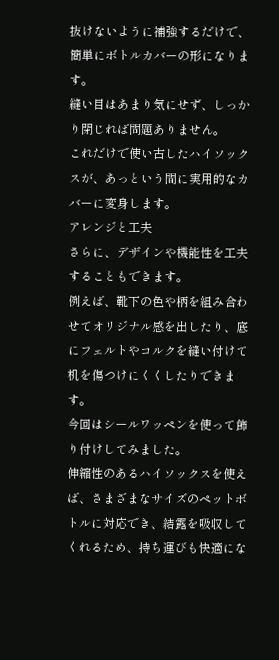抜けないように補強するだけで、簡単にボトルカバーの形になります。
縫い目はあまり気にせず、しっかり閉じれば問題ありません。
これだけで使い古したハイソックスが、あっという間に実用的なカバーに変身します。
アレンジと工夫
さらに、デザインや機能性を工夫することもできます。
例えば、靴下の色や柄を組み合わせてオリジナル感を出したり、底にフェルトやコルクを縫い付けて机を傷つけにくくしたりできます。
今回はシールワッペンを使って飾り付けしてみました。
伸縮性のあるハイソックスを使えば、さまざまなサイズのペットボトルに対応でき、結露を吸収してくれるため、持ち運びも快適にな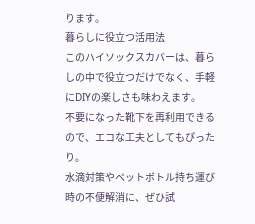ります。
暮らしに役立つ活用法
このハイソックスカバーは、暮らしの中で役立つだけでなく、手軽にDIYの楽しさも味わえます。
不要になった靴下を再利用できるので、エコな工夫としてもぴったり。
水滴対策やペットボトル持ち運び時の不便解消に、ぜひ試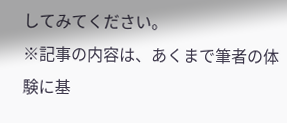してみてください。
※記事の内容は、あくまで筆者の体験に基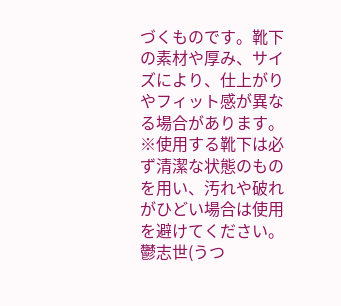づくものです。靴下の素材や厚み、サイズにより、仕上がりやフィット感が異なる場合があります。
※使用する靴下は必ず清潔な状態のものを用い、汚れや破れがひどい場合は使用を避けてください。
鬱志世(うつ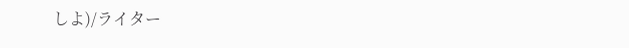しよ)/ライター